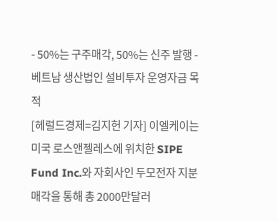- 50%는 구주매각, 50%는 신주 발행 - 베트남 생산법인 설비투자 운영자금 목적
[헤럴드경제=김지헌 기자] 이엘케이는 미국 로스앤젤레스에 위치한 SIPE Fund Inc.와 자회사인 두모전자 지분매각을 통해 총 2000만달러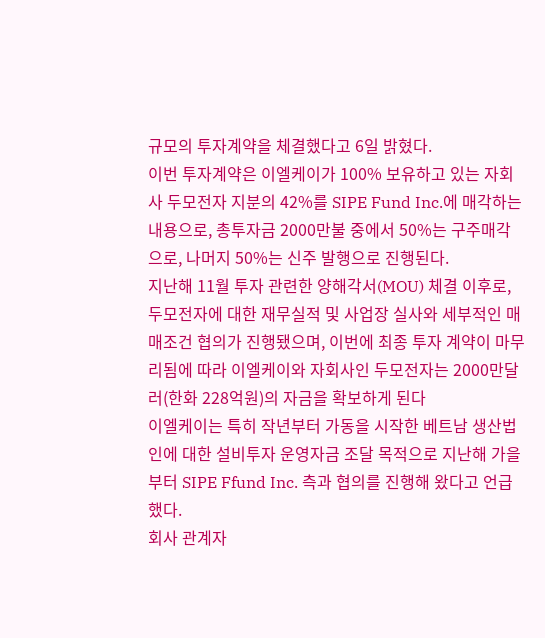규모의 투자계약을 체결했다고 6일 밝혔다.
이번 투자계약은 이엘케이가 100% 보유하고 있는 자회사 두모전자 지분의 42%를 SIPE Fund Inc.에 매각하는 내용으로, 총투자금 2000만불 중에서 50%는 구주매각으로, 나머지 50%는 신주 발행으로 진행된다.
지난해 11월 투자 관련한 양해각서(MOU) 체결 이후로, 두모전자에 대한 재무실적 및 사업장 실사와 세부적인 매매조건 협의가 진행됐으며, 이번에 최종 투자 계약이 마무리됨에 따라 이엘케이와 자회사인 두모전자는 2000만달러(한화 228억원)의 자금을 확보하게 된다
이엘케이는 특히 작년부터 가동을 시작한 베트남 생산법인에 대한 설비투자 운영자금 조달 목적으로 지난해 가을부터 SIPE Ffund Inc. 측과 협의를 진행해 왔다고 언급했다.
회사 관계자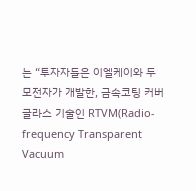는 “투자자들은 이엘케이와 두모전자가 개발한, 금속코팅 커버글라스 기술인 RTVM(Radio-frequency Transparent Vacuum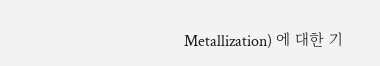Metallization) 에 대한 기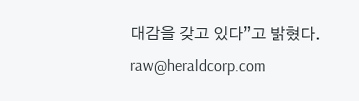대감을 갖고 있다”고 밝혔다.
raw@heraldcorp.com